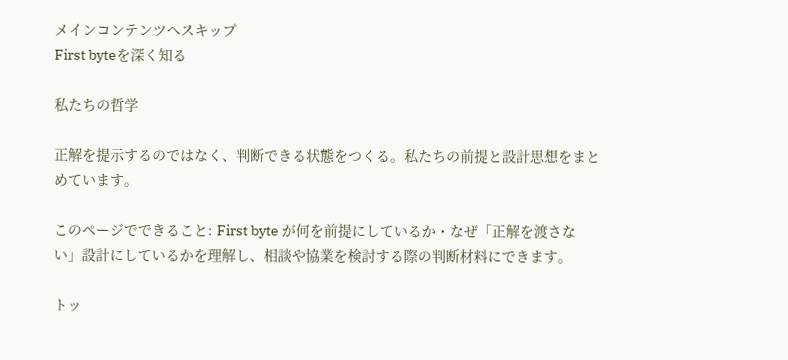メインコンテンツへスキップ
First byteを深く知る

私たちの哲学

正解を提示するのではなく、判断できる状態をつくる。私たちの前提と設計思想をまとめています。

このページでできること: First byte が何を前提にしているか・なぜ「正解を渡さない」設計にしているかを理解し、相談や協業を検討する際の判断材料にできます。

トッ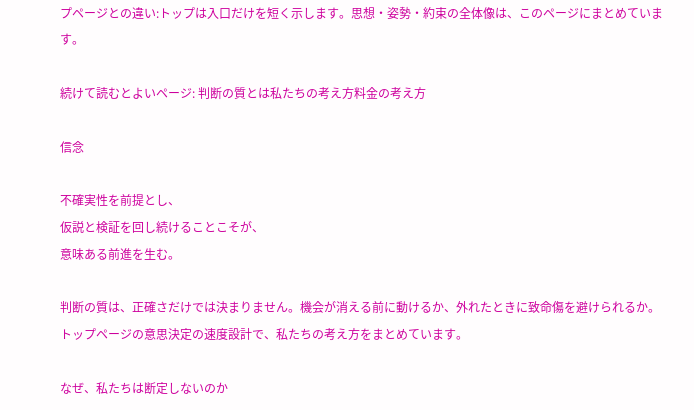プページとの違い:トップは入口だけを短く示します。思想・姿勢・約束の全体像は、このページにまとめています。

続けて読むとよいページ: 判断の質とは私たちの考え方料金の考え方

信念

不確実性を前提とし、
仮説と検証を回し続けることこそが、
意味ある前進を生む。

判断の質は、正確さだけでは決まりません。機会が消える前に動けるか、外れたときに致命傷を避けられるか。トップページの意思決定の速度設計で、私たちの考え方をまとめています。

なぜ、私たちは断定しないのか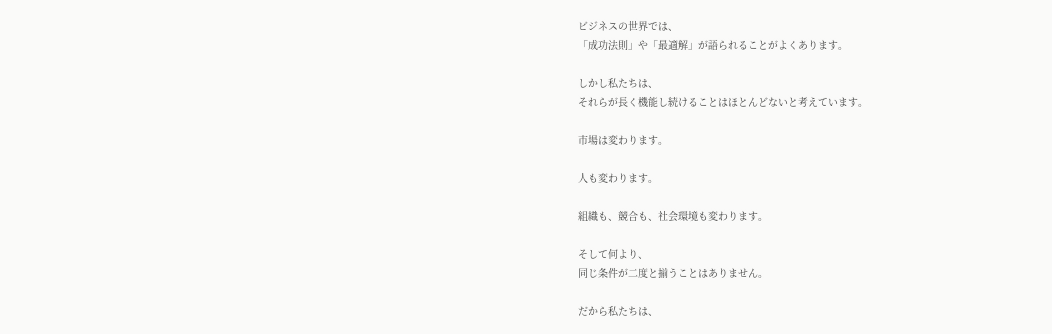ビジネスの世界では、
「成功法則」や「最適解」が語られることがよくあります。

しかし私たちは、
それらが長く機能し続けることはほとんどないと考えています。

市場は変わります。

人も変わります。

組織も、競合も、社会環境も変わります。

そして何より、
同じ条件が二度と揃うことはありません。

だから私たちは、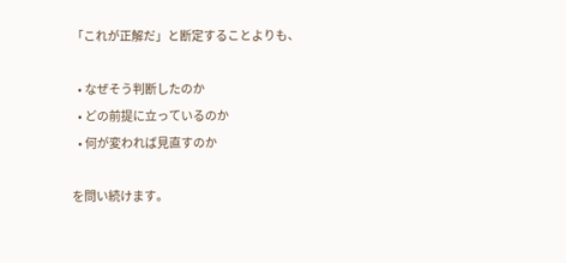「これが正解だ」と断定することよりも、

  • なぜそう判断したのか
  • どの前提に立っているのか
  • 何が変われば見直すのか

を問い続けます。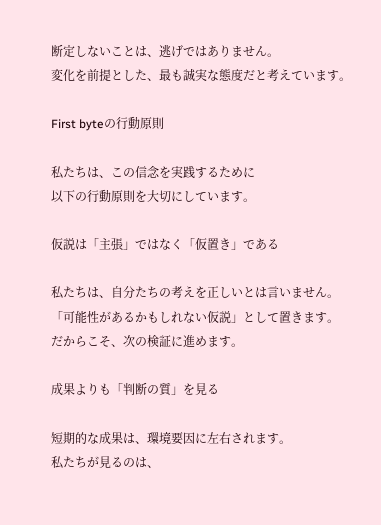断定しないことは、逃げではありません。
変化を前提とした、最も誠実な態度だと考えています。

First byteの行動原則

私たちは、この信念を実践するために
以下の行動原則を大切にしています。

仮説は「主張」ではなく「仮置き」である

私たちは、自分たちの考えを正しいとは言いません。
「可能性があるかもしれない仮説」として置きます。
だからこそ、次の検証に進めます。

成果よりも「判断の質」を見る

短期的な成果は、環境要因に左右されます。
私たちが見るのは、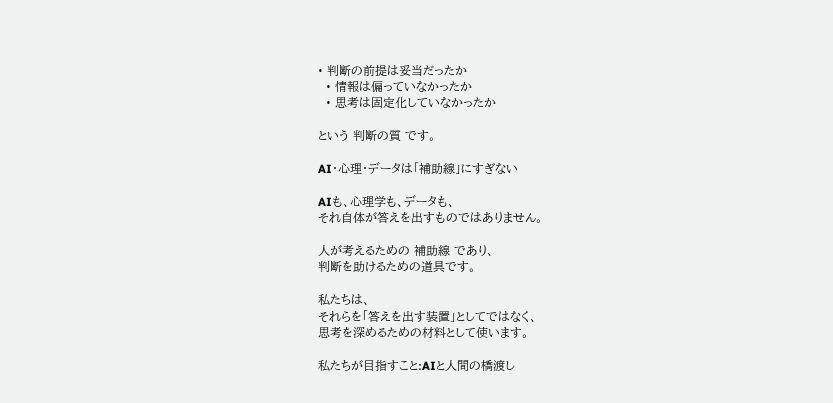• 判断の前提は妥当だったか
  • 情報は偏っていなかったか
  • 思考は固定化していなかったか

という 判断の質 です。

AI・心理・データは「補助線」にすぎない

AIも、心理学も、データも、
それ自体が答えを出すものではありません。

人が考えるための 補助線 であり、
判断を助けるための道具です。

私たちは、
それらを「答えを出す装置」としてではなく、
思考を深めるための材料として使います。

私たちが目指すこと:AIと人間の橋渡し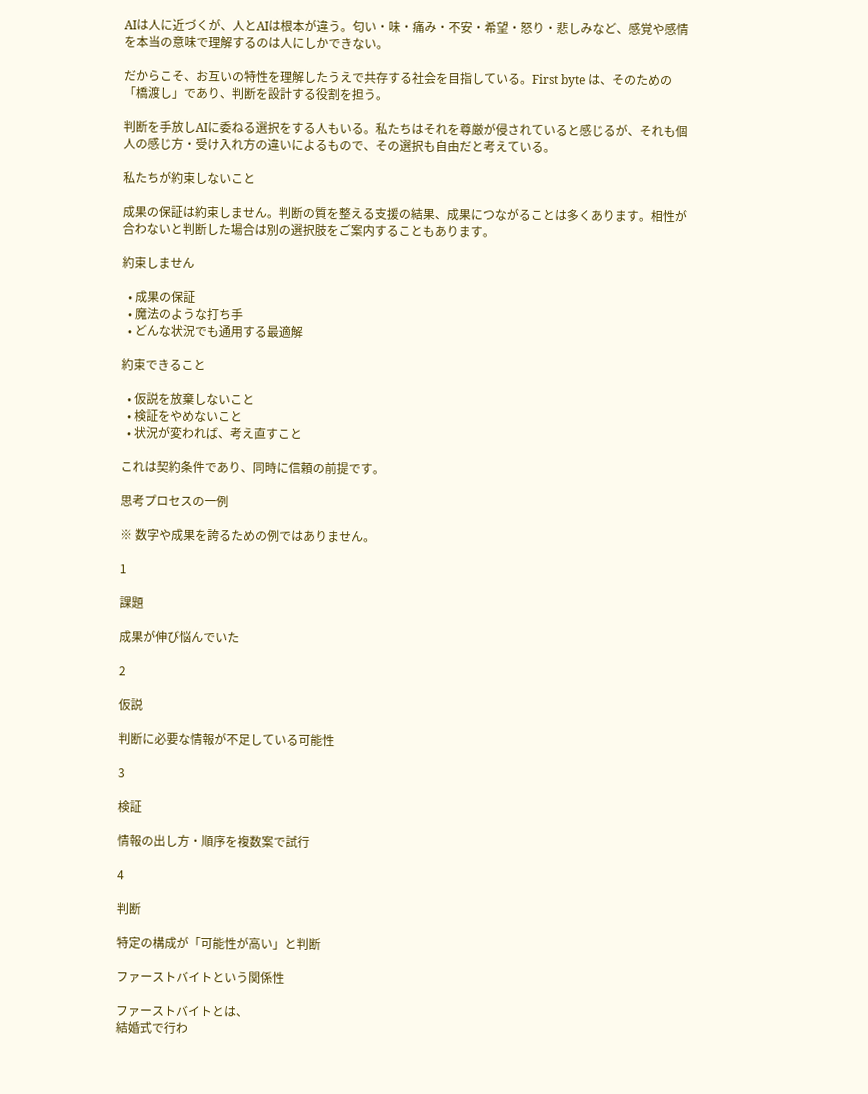AIは人に近づくが、人とAIは根本が違う。匂い・味・痛み・不安・希望・怒り・悲しみなど、感覚や感情を本当の意味で理解するのは人にしかできない。

だからこそ、お互いの特性を理解したうえで共存する社会を目指している。First byte は、そのための「橋渡し」であり、判断を設計する役割を担う。

判断を手放しAIに委ねる選択をする人もいる。私たちはそれを尊厳が侵されていると感じるが、それも個人の感じ方・受け入れ方の違いによるもので、その選択も自由だと考えている。

私たちが約束しないこと

成果の保証は約束しません。判断の質を整える支援の結果、成果につながることは多くあります。相性が合わないと判断した場合は別の選択肢をご案内することもあります。

約束しません

  • 成果の保証
  • 魔法のような打ち手
  • どんな状況でも通用する最適解

約束できること

  • 仮説を放棄しないこと
  • 検証をやめないこと
  • 状況が変われば、考え直すこと

これは契約条件であり、同時に信頼の前提です。

思考プロセスの一例

※ 数字や成果を誇るための例ではありません。

1

課題

成果が伸び悩んでいた

2

仮説

判断に必要な情報が不足している可能性

3

検証

情報の出し方・順序を複数案で試行

4

判断

特定の構成が「可能性が高い」と判断

ファーストバイトという関係性

ファーストバイトとは、
結婚式で行わ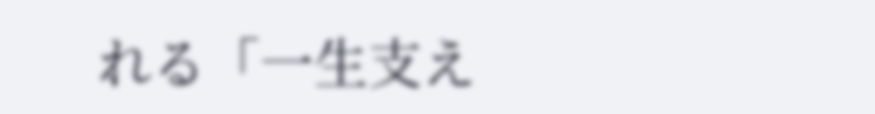れる「一生支え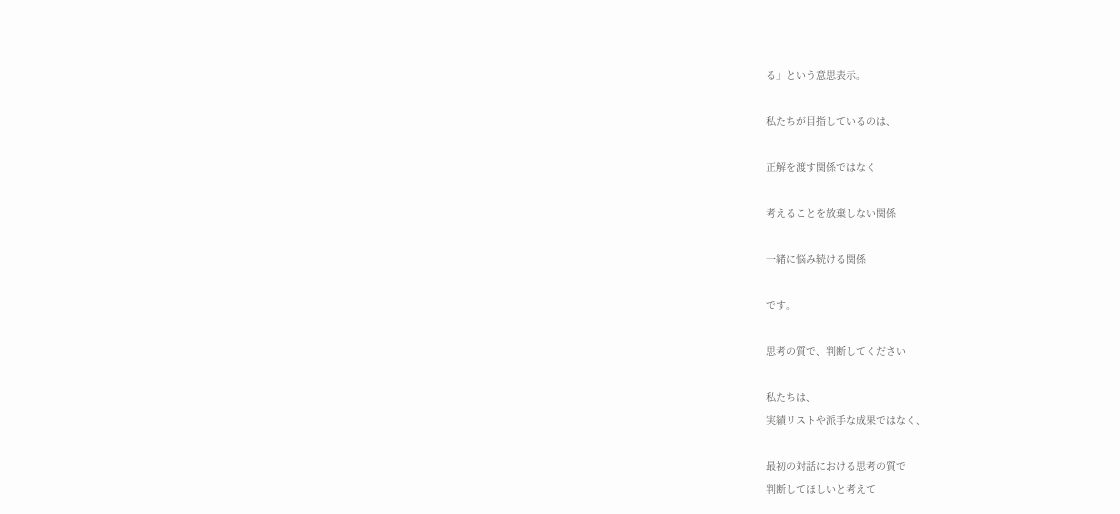る」という意思表示。

私たちが目指しているのは、

正解を渡す関係ではなく

考えることを放棄しない関係

一緒に悩み続ける関係

です。

思考の質で、判断してください

私たちは、
実績リストや派手な成果ではなく、

最初の対話における思考の質で
判断してほしいと考えて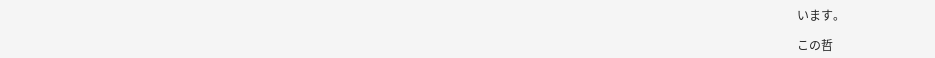います。

この哲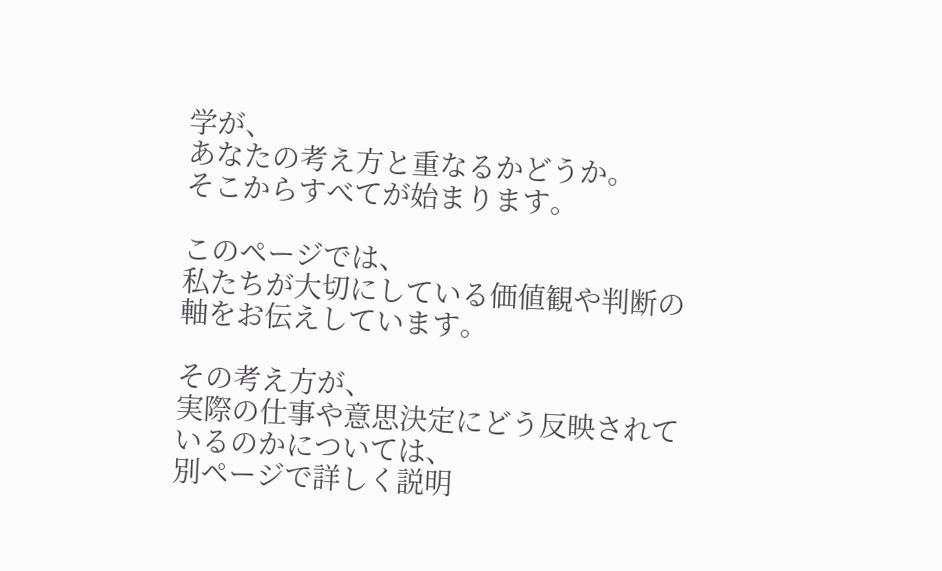学が、
あなたの考え方と重なるかどうか。
そこからすべてが始まります。

このページでは、
私たちが大切にしている価値観や判断の軸をお伝えしています。

その考え方が、
実際の仕事や意思決定にどう反映されているのかについては、
別ページで詳しく説明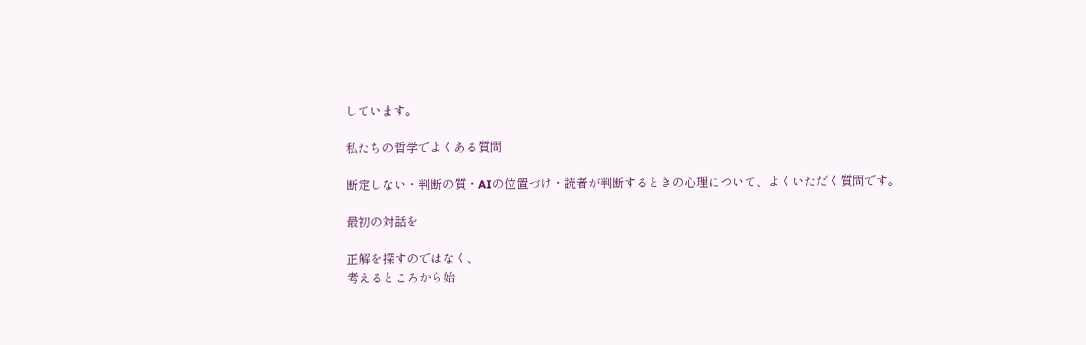しています。

私たちの哲学でよくある質問

断定しない・判断の質・AIの位置づけ・読者が判断するときの心理について、よくいただく質問です。

最初の対話を

正解を探すのではなく、
考えるところから始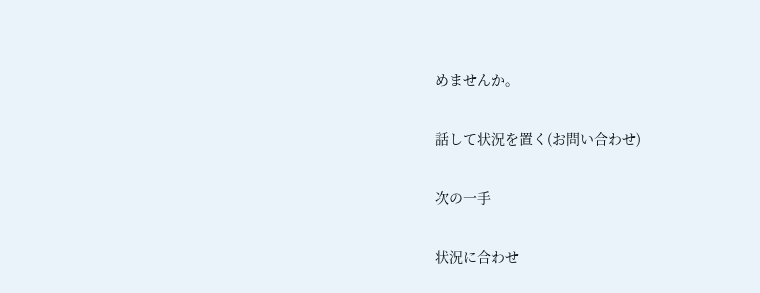めませんか。

話して状況を置く(お問い合わせ)

次の一手

状況に合わせ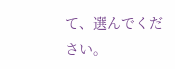て、選んでください。